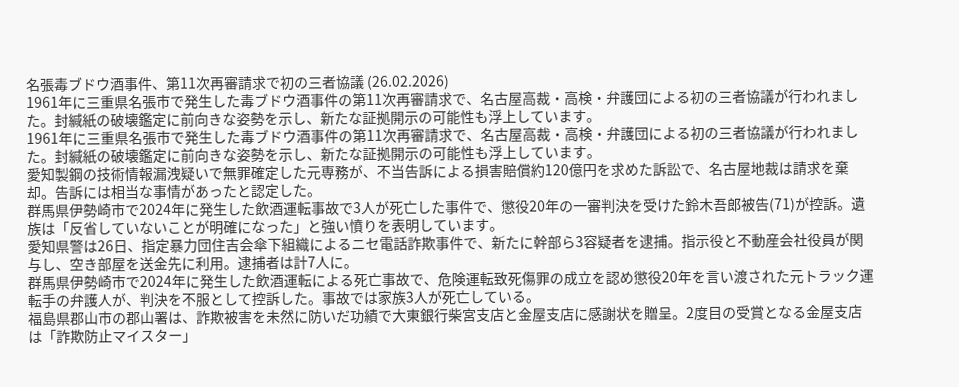名張毒ブドウ酒事件、第11次再審請求で初の三者協議 (26.02.2026)
1961年に三重県名張市で発生した毒ブドウ酒事件の第11次再審請求で、名古屋高裁・高検・弁護団による初の三者協議が行われました。封緘紙の破壊鑑定に前向きな姿勢を示し、新たな証拠開示の可能性も浮上しています。
1961年に三重県名張市で発生した毒ブドウ酒事件の第11次再審請求で、名古屋高裁・高検・弁護団による初の三者協議が行われました。封緘紙の破壊鑑定に前向きな姿勢を示し、新たな証拠開示の可能性も浮上しています。
愛知製鋼の技術情報漏洩疑いで無罪確定した元専務が、不当告訴による損害賠償約120億円を求めた訴訟で、名古屋地裁は請求を棄却。告訴には相当な事情があったと認定した。
群馬県伊勢崎市で2024年に発生した飲酒運転事故で3人が死亡した事件で、懲役20年の一審判決を受けた鈴木吾郎被告(71)が控訴。遺族は「反省していないことが明確になった」と強い憤りを表明しています。
愛知県警は26日、指定暴力団住吉会傘下組織によるニセ電話詐欺事件で、新たに幹部ら3容疑者を逮捕。指示役と不動産会社役員が関与し、空き部屋を送金先に利用。逮捕者は計7人に。
群馬県伊勢崎市で2024年に発生した飲酒運転による死亡事故で、危険運転致死傷罪の成立を認め懲役20年を言い渡された元トラック運転手の弁護人が、判決を不服として控訴した。事故では家族3人が死亡している。
福島県郡山市の郡山署は、詐欺被害を未然に防いだ功績で大東銀行柴宮支店と金屋支店に感謝状を贈呈。2度目の受賞となる金屋支店は「詐欺防止マイスター」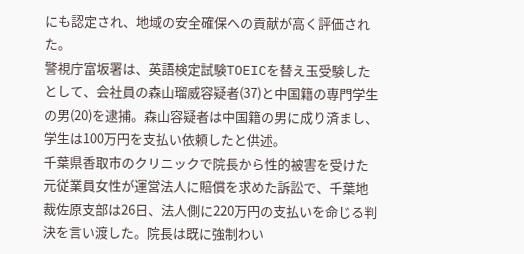にも認定され、地域の安全確保への貢献が高く評価された。
警視庁富坂署は、英語検定試験TOEICを替え玉受験したとして、会社員の森山瑠威容疑者(37)と中国籍の専門学生の男(20)を逮捕。森山容疑者は中国籍の男に成り済まし、学生は100万円を支払い依頼したと供述。
千葉県香取市のクリニックで院長から性的被害を受けた元従業員女性が運営法人に賠償を求めた訴訟で、千葉地裁佐原支部は26日、法人側に220万円の支払いを命じる判決を言い渡した。院長は既に強制わい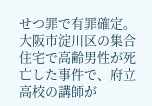せつ罪で有罪確定。
大阪市淀川区の集合住宅で高齢男性が死亡した事件で、府立高校の講師が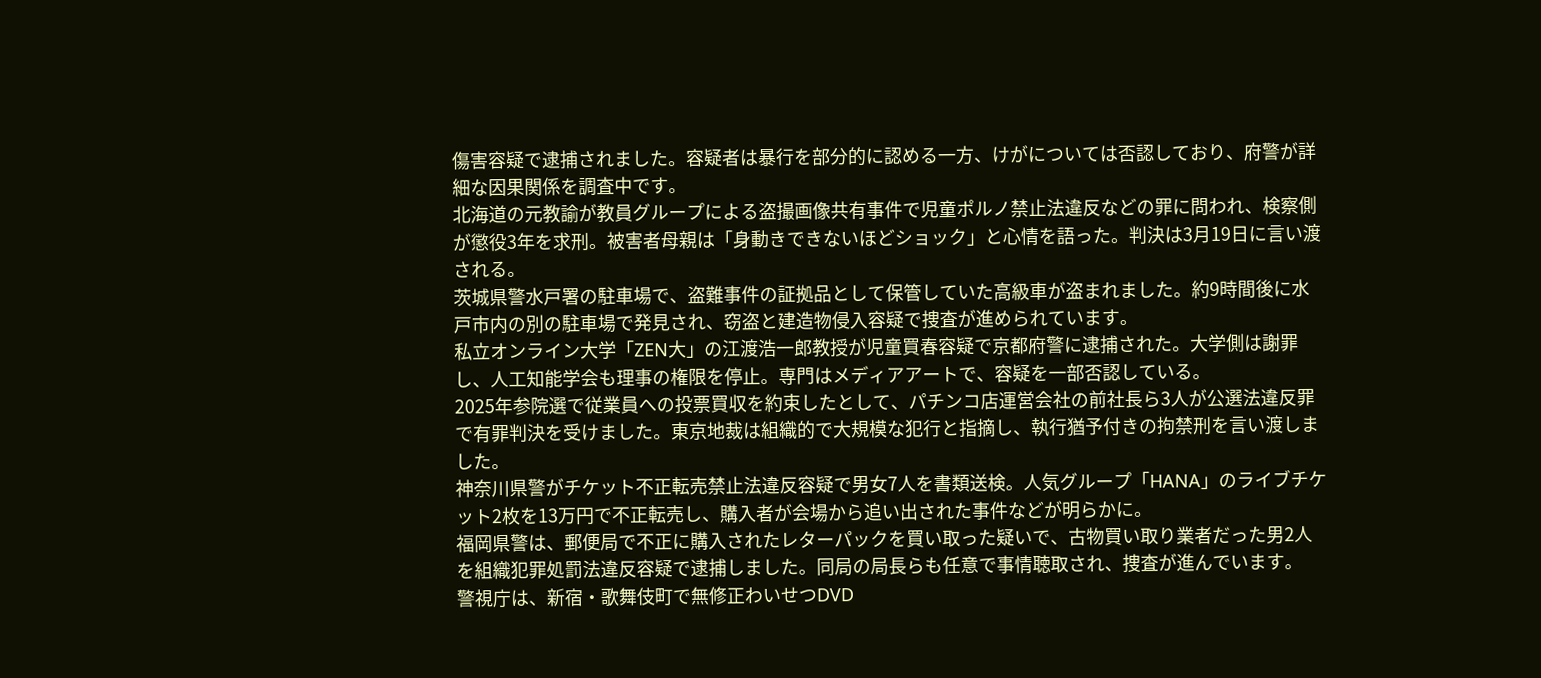傷害容疑で逮捕されました。容疑者は暴行を部分的に認める一方、けがについては否認しており、府警が詳細な因果関係を調査中です。
北海道の元教諭が教員グループによる盗撮画像共有事件で児童ポルノ禁止法違反などの罪に問われ、検察側が懲役3年を求刑。被害者母親は「身動きできないほどショック」と心情を語った。判決は3月19日に言い渡される。
茨城県警水戸署の駐車場で、盗難事件の証拠品として保管していた高級車が盗まれました。約9時間後に水戸市内の別の駐車場で発見され、窃盗と建造物侵入容疑で捜査が進められています。
私立オンライン大学「ZEN大」の江渡浩一郎教授が児童買春容疑で京都府警に逮捕された。大学側は謝罪し、人工知能学会も理事の権限を停止。専門はメディアアートで、容疑を一部否認している。
2025年参院選で従業員への投票買収を約束したとして、パチンコ店運営会社の前社長ら3人が公選法違反罪で有罪判決を受けました。東京地裁は組織的で大規模な犯行と指摘し、執行猶予付きの拘禁刑を言い渡しました。
神奈川県警がチケット不正転売禁止法違反容疑で男女7人を書類送検。人気グループ「HANA」のライブチケット2枚を13万円で不正転売し、購入者が会場から追い出された事件などが明らかに。
福岡県警は、郵便局で不正に購入されたレターパックを買い取った疑いで、古物買い取り業者だった男2人を組織犯罪処罰法違反容疑で逮捕しました。同局の局長らも任意で事情聴取され、捜査が進んでいます。
警視庁は、新宿・歌舞伎町で無修正わいせつDVD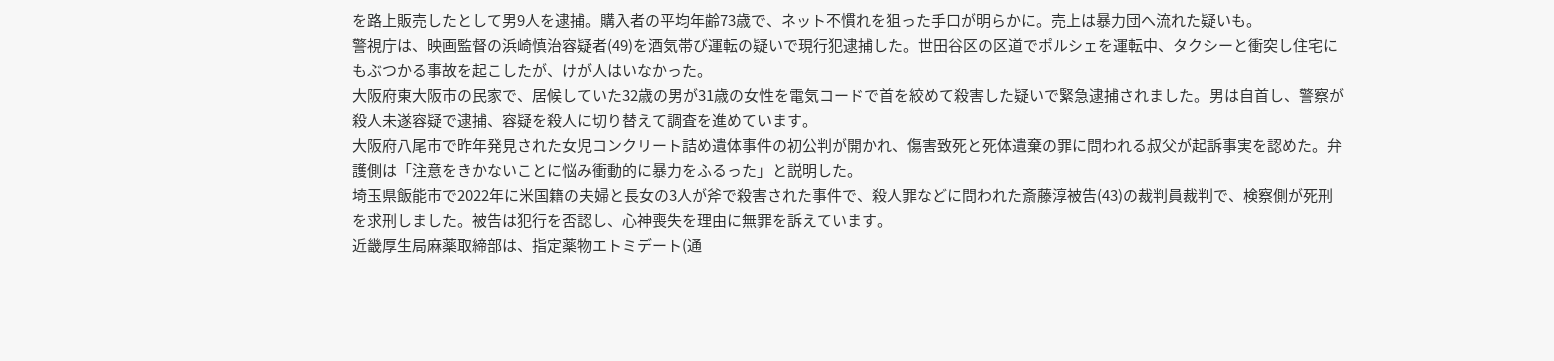を路上販売したとして男9人を逮捕。購入者の平均年齢73歳で、ネット不慣れを狙った手口が明らかに。売上は暴力団へ流れた疑いも。
警視庁は、映画監督の浜崎慎治容疑者(49)を酒気帯び運転の疑いで現行犯逮捕した。世田谷区の区道でポルシェを運転中、タクシーと衝突し住宅にもぶつかる事故を起こしたが、けが人はいなかった。
大阪府東大阪市の民家で、居候していた32歳の男が31歳の女性を電気コードで首を絞めて殺害した疑いで緊急逮捕されました。男は自首し、警察が殺人未遂容疑で逮捕、容疑を殺人に切り替えて調査を進めています。
大阪府八尾市で昨年発見された女児コンクリート詰め遺体事件の初公判が開かれ、傷害致死と死体遺棄の罪に問われる叔父が起訴事実を認めた。弁護側は「注意をきかないことに悩み衝動的に暴力をふるった」と説明した。
埼玉県飯能市で2022年に米国籍の夫婦と長女の3人が斧で殺害された事件で、殺人罪などに問われた斎藤淳被告(43)の裁判員裁判で、検察側が死刑を求刑しました。被告は犯行を否認し、心神喪失を理由に無罪を訴えています。
近畿厚生局麻薬取締部は、指定薬物エトミデート(通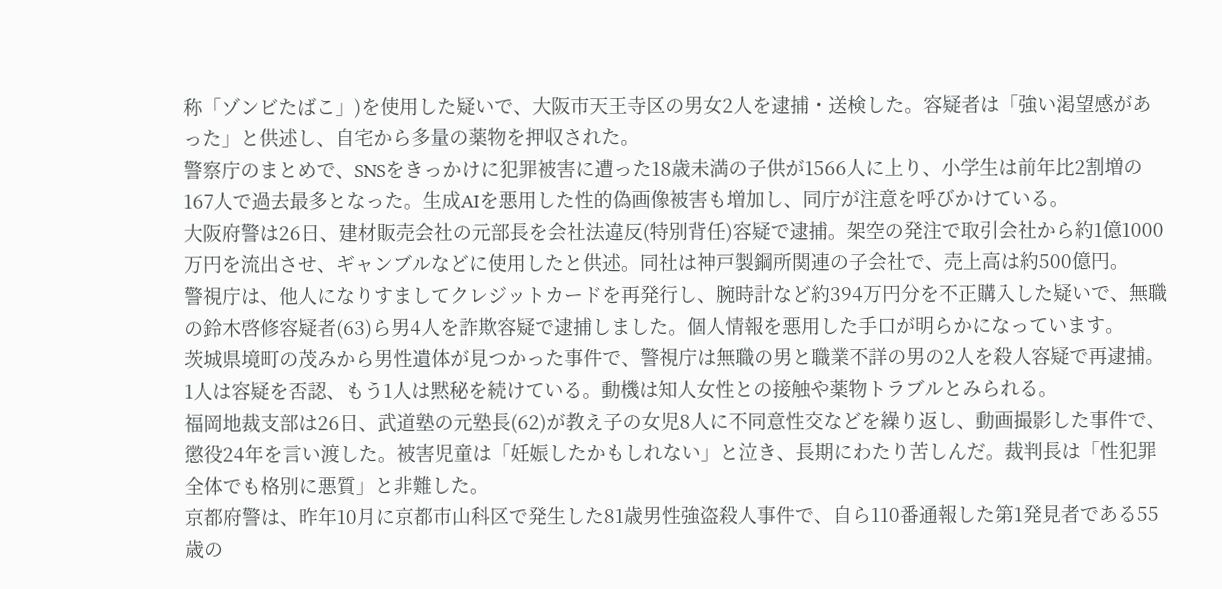称「ゾンビたばこ」)を使用した疑いで、大阪市天王寺区の男女2人を逮捕・送検した。容疑者は「強い渇望感があった」と供述し、自宅から多量の薬物を押収された。
警察庁のまとめで、SNSをきっかけに犯罪被害に遭った18歳未満の子供が1566人に上り、小学生は前年比2割増の167人で過去最多となった。生成AIを悪用した性的偽画像被害も増加し、同庁が注意を呼びかけている。
大阪府警は26日、建材販売会社の元部長を会社法違反(特別背任)容疑で逮捕。架空の発注で取引会社から約1億1000万円を流出させ、ギャンブルなどに使用したと供述。同社は神戸製鋼所関連の子会社で、売上高は約500億円。
警視庁は、他人になりすましてクレジットカードを再発行し、腕時計など約394万円分を不正購入した疑いで、無職の鈴木啓修容疑者(63)ら男4人を詐欺容疑で逮捕しました。個人情報を悪用した手口が明らかになっています。
茨城県境町の茂みから男性遺体が見つかった事件で、警視庁は無職の男と職業不詳の男の2人を殺人容疑で再逮捕。1人は容疑を否認、もう1人は黙秘を続けている。動機は知人女性との接触や薬物トラブルとみられる。
福岡地裁支部は26日、武道塾の元塾長(62)が教え子の女児8人に不同意性交などを繰り返し、動画撮影した事件で、懲役24年を言い渡した。被害児童は「妊娠したかもしれない」と泣き、長期にわたり苦しんだ。裁判長は「性犯罪全体でも格別に悪質」と非難した。
京都府警は、昨年10月に京都市山科区で発生した81歳男性強盗殺人事件で、自ら110番通報した第1発見者である55歳の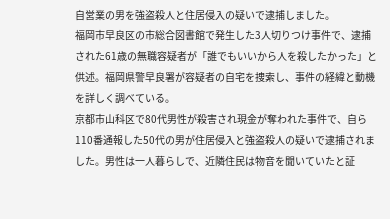自営業の男を強盗殺人と住居侵入の疑いで逮捕しました。
福岡市早良区の市総合図書館で発生した3人切りつけ事件で、逮捕された61歳の無職容疑者が「誰でもいいから人を殺したかった」と供述。福岡県警早良署が容疑者の自宅を捜索し、事件の経緯と動機を詳しく調べている。
京都市山科区で80代男性が殺害され現金が奪われた事件で、自ら110番通報した50代の男が住居侵入と強盗殺人の疑いで逮捕されました。男性は一人暮らしで、近隣住民は物音を聞いていたと証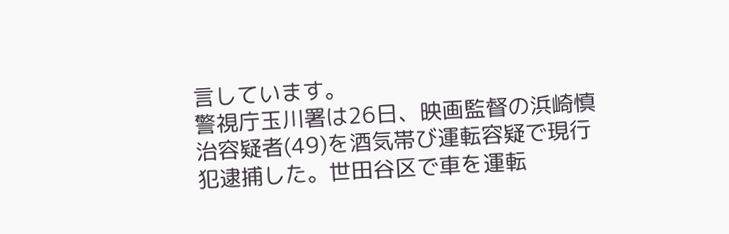言しています。
警視庁玉川署は26日、映画監督の浜崎慎治容疑者(49)を酒気帯び運転容疑で現行犯逮捕した。世田谷区で車を運転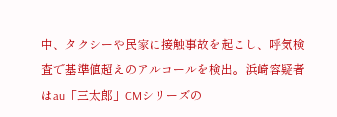中、タクシーや民家に接触事故を起こし、呼気検査で基準値超えのアルコールを検出。浜崎容疑者はau「三太郎」CMシリーズの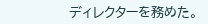ディレクターを務めた。